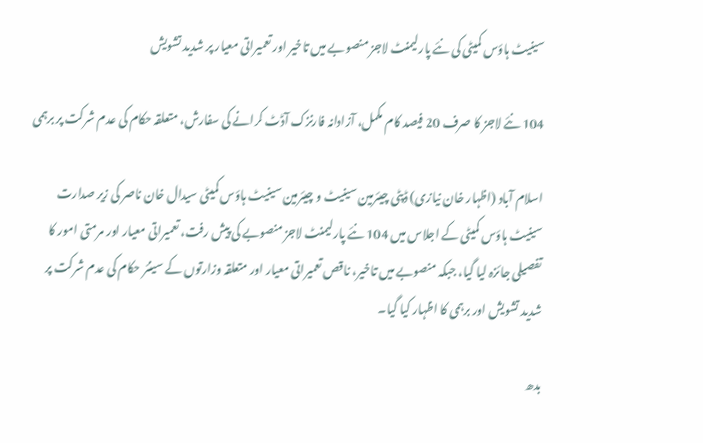سینیٹ ہاؤس کمیٹی کی نئے پارلیمنٹ لاجز منصوبے میں تاخیر اور تعمیراتی معیار پر شدید تشویش

104 نئے لاجز کا صرف 20 فیصد کام مکمل، آزادانہ فارنزک آڈٹ کرانے کی سفارش، متعلقہ حکام کی عدم شرکت پر برہمی

اسلام آباد (اظہار خان نیازی) ڈپٹی چیئرمین سینیٹ و چیئرمین سینیٹ ہاؤس کمیٹی سیدال خان ناصر کی زیر صدارت سینیٹ ہاؤس کمیٹی کے اجلاس میں 104 نئے پارلیمنٹ لاجز منصوبے کی پیش رفت، تعمیراتی معیار اور مرمتی امور کا تفصیلی جائزہ لیا گیا، جبکہ منصوبے میں تاخیر، ناقص تعمیراتی معیار اور متعلقہ وزارتوں کے سینئر حکام کی عدم شرکت پر شدید تشویش اور برہمی کا اظہار کیا گیا۔

بدھ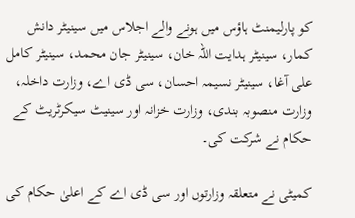کو پارلیمنٹ ہاؤس میں ہونے والے اجلاس میں سینیٹر دانش کمار، سینیٹر ہدایت اللہ خان، سینیٹر جان محمد، سینیٹر کامل علی آغا، سینیٹر نسیمہ احسان، سی ڈی اے، وزارت داخلہ، وزارت منصوبہ بندی، وزارت خزانہ اور سینیٹ سیکرٹریٹ کے حکام نے شرکت کی۔

کمیٹی نے متعلقہ وزارتوں اور سی ڈی اے کے اعلیٰ حکام کی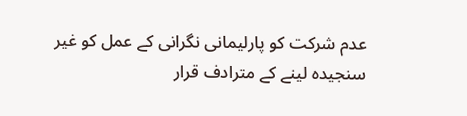عدم شرکت کو پارلیمانی نگرانی کے عمل کو غیر سنجیدہ لینے کے مترادف قرار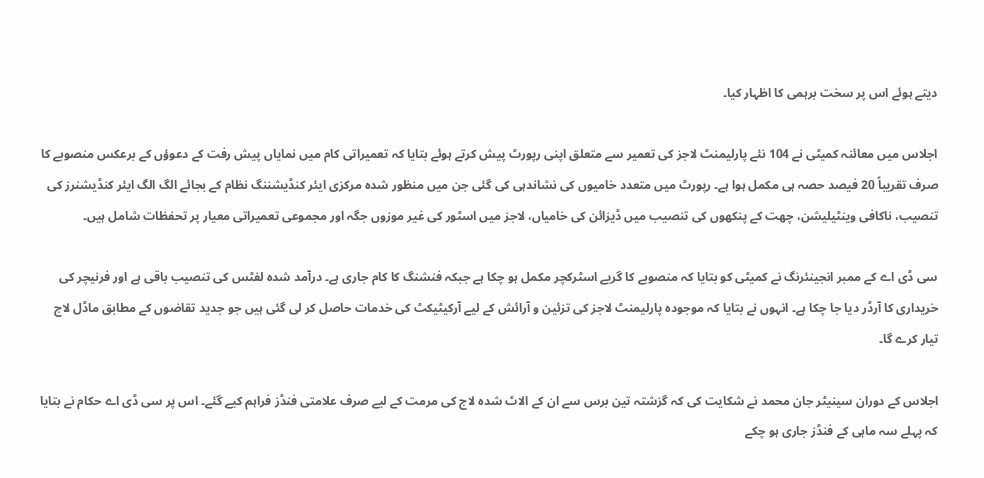دیتے ہوئے اس پر سخت برہمی کا اظہار کیا۔

اجلاس میں معائنہ کمیٹی نے 104 نئے پارلیمنٹ لاجز کی تعمیر سے متعلق اپنی رپورٹ پیش کرتے ہوئے بتایا کہ تعمیراتی کام میں نمایاں پیش رفت کے دعوؤں کے برعکس منصوبے کا صرف تقریباً 20 فیصد حصہ ہی مکمل ہوا ہے۔ رپورٹ میں متعدد خامیوں کی نشاندہی کی گئی جن میں منظور شدہ مرکزی ایئر کنڈیشننگ نظام کے بجائے الگ الگ ایئر کنڈیشنرز کی تنصیب، ناکافی وینٹیلیشن، چھت کے پنکھوں کی تنصیب میں ڈیزائن کی خامیاں، لاجز میں اسٹور کی غیر موزوں جگہ اور مجموعی تعمیراتی معیار پر تحفظات شامل ہیں۔

سی ڈی اے کے ممبر انجینئرنگ نے کمیٹی کو بتایا کہ منصوبے کا گریے اسٹرکچر مکمل ہو چکا ہے جبکہ فنشنگ کا کام جاری ہے۔ درآمد شدہ لفٹس کی تنصیب باقی ہے اور فرنیچر کی خریداری کا آرڈر دیا جا چکا ہے۔ انہوں نے بتایا کہ موجودہ پارلیمنٹ لاجز کی تزئین و آرائش کے لیے آرکیٹیکٹ کی خدمات حاصل کر لی گئی ہیں جو جدید تقاضوں کے مطابق ماڈل لاج تیار کرے گا۔

اجلاس کے دوران سینیٹر جان محمد نے شکایت کی کہ گزشتہ تین برس سے ان کے الاٹ شدہ لاج کی مرمت کے لیے صرف علامتی فنڈز فراہم کیے گئے۔ اس پر سی ڈی اے حکام نے بتایا کہ پہلے سہ ماہی کے فنڈز جاری ہو چکے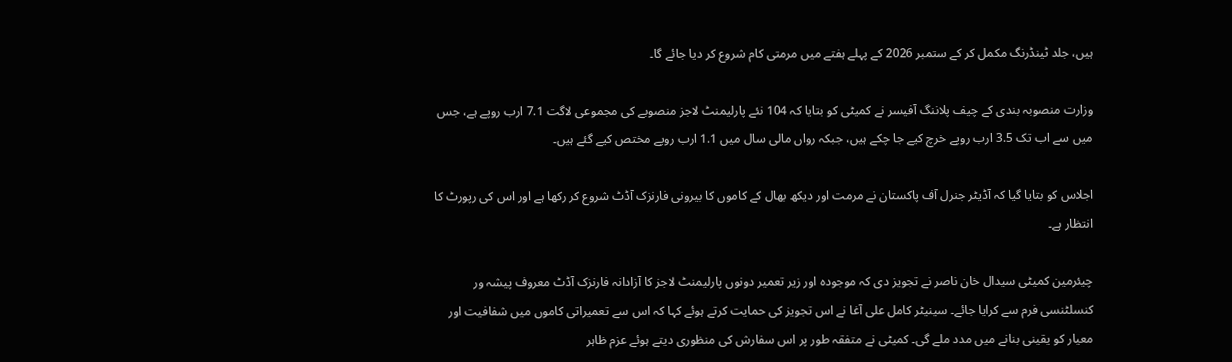ہیں، جلد ٹینڈرنگ مکمل کر کے ستمبر 2026 کے پہلے ہفتے میں مرمتی کام شروع کر دیا جائے گا۔

وزارت منصوبہ بندی کے چیف پلاننگ آفیسر نے کمیٹی کو بتایا کہ 104 نئے پارلیمنٹ لاجز منصوبے کی مجموعی لاگت 7.1 ارب روپے ہے، جس میں سے اب تک 3.5 ارب روپے خرچ کیے جا چکے ہیں، جبکہ رواں مالی سال میں 1.1 ارب روپے مختص کیے گئے ہیں۔

اجلاس کو بتایا گیا کہ آڈیٹر جنرل آف پاکستان نے مرمت اور دیکھ بھال کے کاموں کا بیرونی فارنزک آڈٹ شروع کر رکھا ہے اور اس کی رپورٹ کا انتظار ہے۔

چیئرمین کمیٹی سیدال خان ناصر نے تجویز دی کہ موجودہ اور زیر تعمیر دونوں پارلیمنٹ لاجز کا آزادانہ فارنزک آڈٹ معروف پیشہ ور کنسلٹنسی فرم سے کرایا جائے۔ سینیٹر کامل علی آغا نے اس تجویز کی حمایت کرتے ہوئے کہا کہ اس سے تعمیراتی کاموں میں شفافیت اور معیار کو یقینی بنانے میں مدد ملے گی۔ کمیٹی نے متفقہ طور پر اس سفارش کی منظوری دیتے ہوئے عزم ظاہر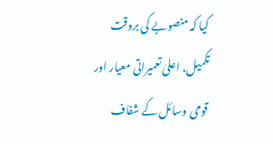کیا کہ منصوبے کی بروقت تکمیل، اعلیٰ تعمیراتی معیار اور قومی وسائل کے شفاف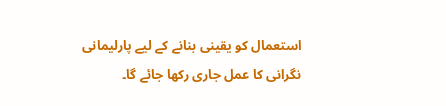استعمال کو یقینی بنانے کے لیے پارلیمانی نگرانی کا عمل جاری رکھا جائے گا۔